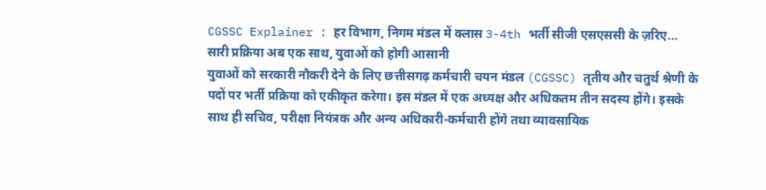CGSSC Explainer : हर विभाग, निगम मंडल में क्लास 3-4th भर्ती सीजी एसएससी के ज़रिए… सारी प्रक्रिया अब एक साथ, युवाओं को होगी आसानी
युवाओं को सरकारी नौकरी देने के लिए छत्तीसगढ़ कर्मचारी चयन मंडल (CGSSC) तृतीय और चतुर्थ श्रेणी के पदों पर भर्ती प्रक्रिया को एकीकृत करेगा। इस मंडल में एक अध्यक्ष और अधिकतम तीन सदस्य होंगे। इसके साथ ही सचिव, परीक्षा नियंत्रक और अन्य अधिकारी-कर्मचारी होंगे तथा व्यावसायिक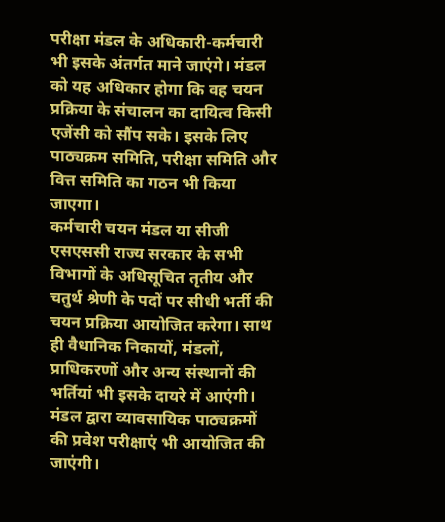परीक्षा मंडल के अधिकारी-कर्मचारी भी इसके अंतर्गत माने जाएंगे। मंडल को यह अधिकार होगा कि वह चयन प्रक्रिया के संचालन का दायित्व किसी एजेंसी को सौंप सके। इसके लिए पाठ्यक्रम समिति, परीक्षा समिति और वित्त समिति का गठन भी किया जाएगा।
कर्मचारी चयन मंडल या सीजी एसएससी राज्य सरकार के सभी विभागों के अधिसूचित तृतीय और चतुर्थ श्रेणी के पदों पर सीधी भर्ती की चयन प्रक्रिया आयोजित करेगा। साथ ही वैधानिक निकायों, मंडलों, प्राधिकरणों और अन्य संस्थानों की भर्तियां भी इसके दायरे में आएंगी। मंडल द्वारा व्यावसायिक पाठ्यक्रमों की प्रवेश परीक्षाएं भी आयोजित की जाएंगी।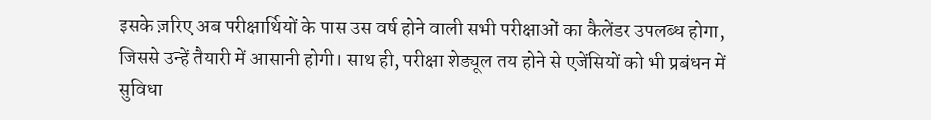इसके ज़रिए अब परीक्षार्थियों के पास उस वर्ष होने वाली सभी परीक्षाओं का कैलेंडर उपलब्ध होगा, जिससे उन्हें तैयारी में आसानी होगी। साथ ही, परीक्षा शेड्यूल तय होने से एजेंसियों को भी प्रबंधन में सुविधा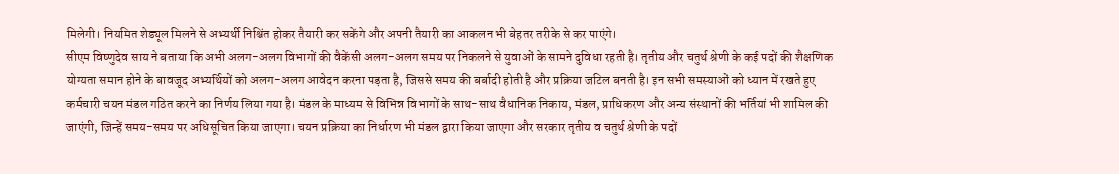मिलेगी। नियमित शेड्यूल मिलने से अभ्यर्थी निश्चिंत होकर तैयारी कर सकेंगे और अपनी तैयारी का आकलन भी बेहतर तरीके से कर पाएंगे।
सीएम विष्णुदेव साय ने बताया कि अभी अलग-अलग विभागों की वैकेंसी अलग-अलग समय पर निकलने से युवाओं के सामने दुविधा रहती है। तृतीय और चतुर्थ श्रेणी के कई पदों की शैक्षणिक योग्यता समान होने के बावजूद अभ्यर्थियों को अलग-अलग आवेदन करना पड़ता है, जिससे समय की बर्बादी होती है और प्रक्रिया जटिल बनती है। इन सभी समस्याओं को ध्यान में रखते हुए कर्मचारी चयन मंडल गठित करने का निर्णय लिया गया है। मंडल के माध्यम से विभिन्न विभागों के साथ-साथ वैधानिक निकाय, मंडल, प्राधिकरण और अन्य संस्थानों की भर्तियां भी शामिल की जाएंगी, जिन्हें समय-समय पर अधिसूचित किया जाएगा। चयन प्रक्रिया का निर्धारण भी मंडल द्वारा किया जाएगा और सरकार तृतीय व चतुर्थ श्रेणी के पदों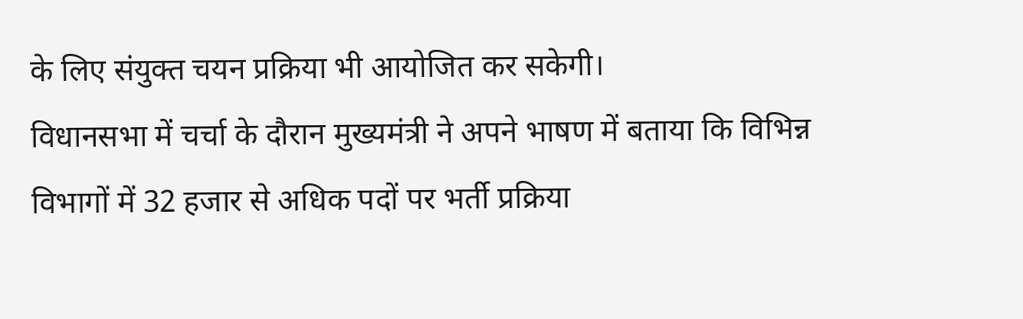के लिए संयुक्त चयन प्रक्रिया भी आयोजित कर सकेगी।
विधानसभा में चर्चा के दौरान मुख्यमंत्री ने अपने भाषण में बताया कि विभिन्न विभागों में 32 हजार से अधिक पदों पर भर्ती प्रक्रिया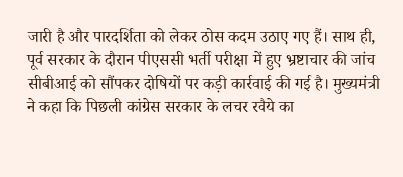जारी है और पारदर्शिता को लेकर ठोस कदम उठाए गए हैं। साथ ही, पूर्व सरकार के दौरान पीएससी भर्ती परीक्षा में हुए भ्रष्टाचार की जांच सीबीआई को सौंपकर दोषियों पर कड़ी कार्रवाई की गई है। मुख्यमंत्री ने कहा कि पिछली कांग्रेस सरकार के लचर रवैये का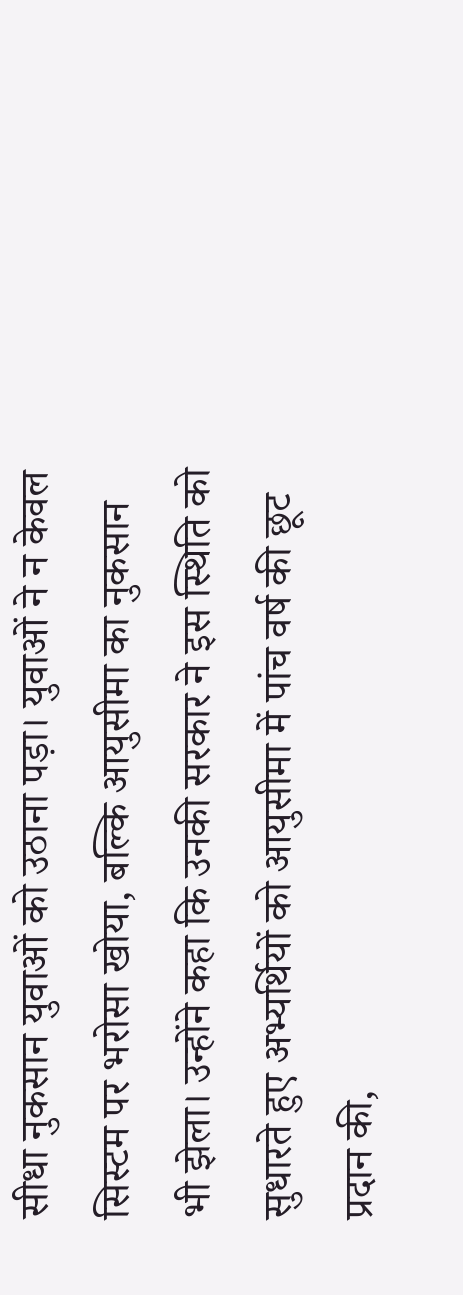सीधा नुकसान युवाओं को उठाना पड़ा। युवाओं ने न केवल सिस्टम पर भरोसा खोया, बल्कि आयुसीमा का नुकसान भी झेला। उन्होंने कहा कि उनकी सरकार ने इस स्थिति को सुधारते हुए अभ्यर्थियों को आयुसीमा में पांच वर्ष की छूट प्रदान की,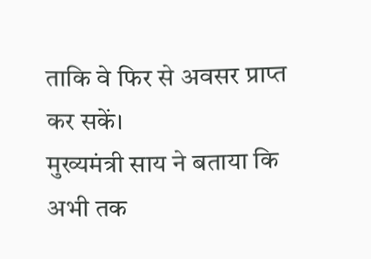ताकि वे फिर से अवसर प्राप्त कर सकें।
मुख्यमंत्री साय ने बताया कि अभी तक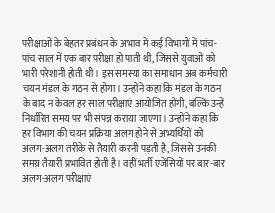परीक्षाओं के बेहतर प्रबंधन के अभाव में कई विभागों में पांच-पांच साल में एक बार परीक्षा हो पाती थी, जिससे युवाओं को भारी परेशानी होती थी। इस समस्या का समाधान अब कर्मचारी चयन मंडल के गठन से होगा। उन्होंने कहा कि मंडल के गठन के बाद न केवल हर साल परीक्षाएं आयोजित होंगी, बल्कि उन्हें निर्धारित समय पर भी संपन्न कराया जाएगा। उन्होंने कहा कि हर विभाग की चयन प्रक्रिया अलग होने से अभ्यर्थियों को अलग-अलग तरीके से तैयारी करनी पड़ती है, जिससे उनकी समग्र तैयारी प्रभावित होती है। वहीं भर्ती एजेंसियों पर बार-बार अलग-अलग परीक्षाएं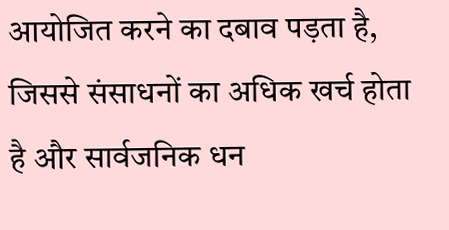आयोजित करने का दबाव पड़ता है, जिससे संसाधनों का अधिक खर्च होता है और सार्वजनिक धन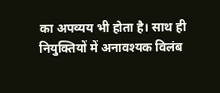का अपव्यय भी होता है। साथ ही नियुक्तियों में अनावश्यक विलंब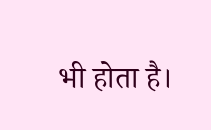भी होता है।